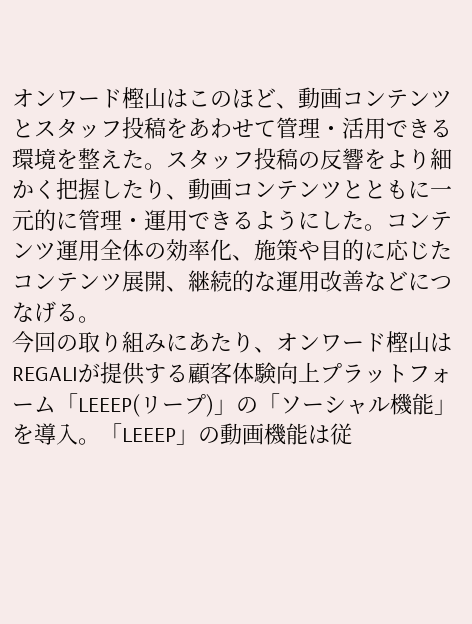オンワード樫山はこのほど、動画コンテンツとスタッフ投稿をあわせて管理・活用できる環境を整えた。スタッフ投稿の反響をより細かく把握したり、動画コンテンツとともに一元的に管理・運用できるようにした。コンテンツ運用全体の効率化、施策や目的に応じたコンテンツ展開、継続的な運用改善などにつなげる。
今回の取り組みにあたり、オンワード樫山はREGALIが提供する顧客体験向上プラットフォーム「LEEEP(リープ)」の「ソーシャル機能」を導入。「LEEEP」の動画機能は従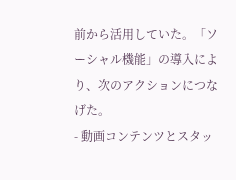前から活用していた。「ソーシャル機能」の導入により、次のアクションにつなげた。
- 動画コンテンツとスタッ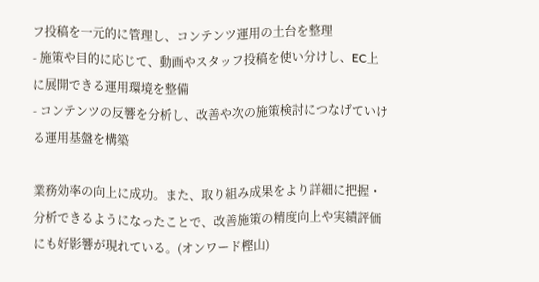フ投稿を一元的に管理し、コンテンツ運用の土台を整理
- 施策や目的に応じて、動画やスタッフ投稿を使い分けし、EC上に展開できる運用環境を整備
- コンテンツの反響を分析し、改善や次の施策検討につなげていける運用基盤を構築

業務効率の向上に成功。また、取り組み成果をより詳細に把握・分析できるようになったことで、改善施策の精度向上や実績評価にも好影響が現れている。(オンワード樫山)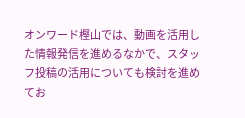オンワード樫山では、動画を活用した情報発信を進めるなかで、スタッフ投稿の活用についても検討を進めてお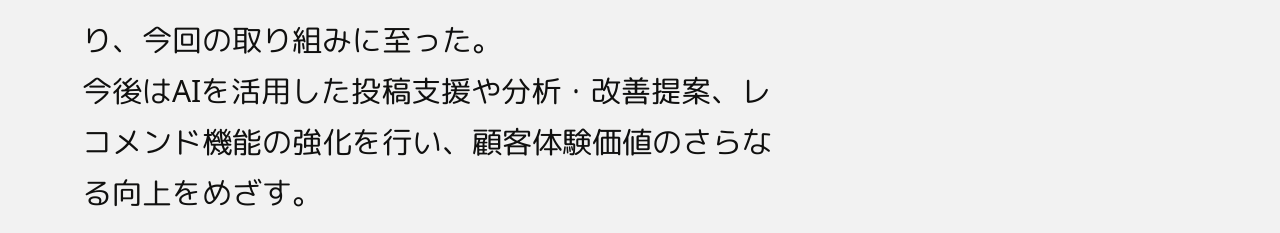り、今回の取り組みに至った。
今後はAIを活用した投稿支援や分析・改善提案、レコメンド機能の強化を行い、顧客体験価値のさらなる向上をめざす。